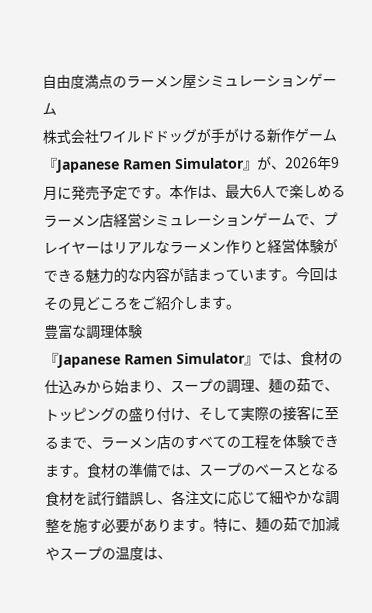自由度満点のラーメン屋シミュレーションゲーム
株式会社ワイルドドッグが手がける新作ゲーム『Japanese Ramen Simulator』が、2026年9月に発売予定です。本作は、最大6人で楽しめるラーメン店経営シミュレーションゲームで、プレイヤーはリアルなラーメン作りと経営体験ができる魅力的な内容が詰まっています。今回はその見どころをご紹介します。
豊富な調理体験
『Japanese Ramen Simulator』では、食材の仕込みから始まり、スープの調理、麺の茹で、トッピングの盛り付け、そして実際の接客に至るまで、ラーメン店のすべての工程を体験できます。食材の準備では、スープのベースとなる食材を試行錯誤し、各注文に応じて細やかな調整を施す必要があります。特に、麺の茹で加減やスープの温度は、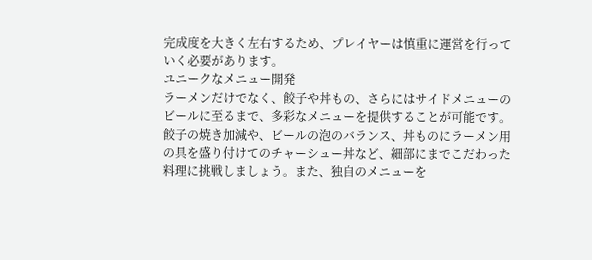完成度を大きく左右するため、プレイヤーは慎重に運営を行っていく必要があります。
ユニークなメニュー開発
ラーメンだけでなく、餃子や丼もの、さらにはサイドメニューのビールに至るまで、多彩なメニューを提供することが可能です。餃子の焼き加減や、ビールの泡のバランス、丼ものにラーメン用の具を盛り付けてのチャーシュー丼など、細部にまでこだわった料理に挑戦しましょう。また、独自のメニューを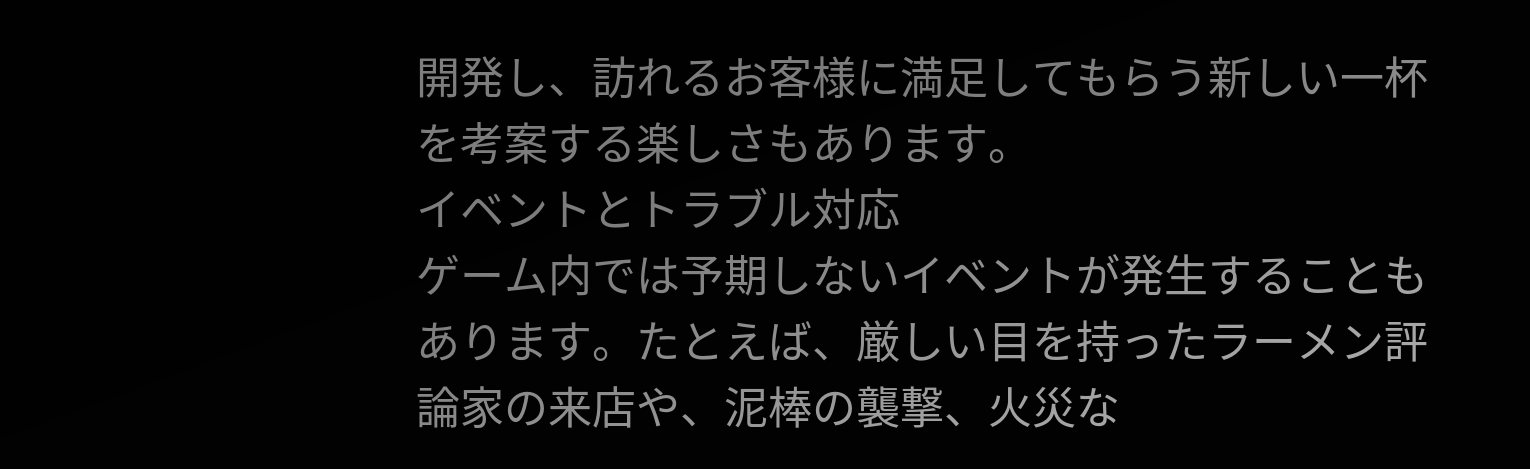開発し、訪れるお客様に満足してもらう新しい一杯を考案する楽しさもあります。
イベントとトラブル対応
ゲーム内では予期しないイベントが発生することもあります。たとえば、厳しい目を持ったラーメン評論家の来店や、泥棒の襲撃、火災な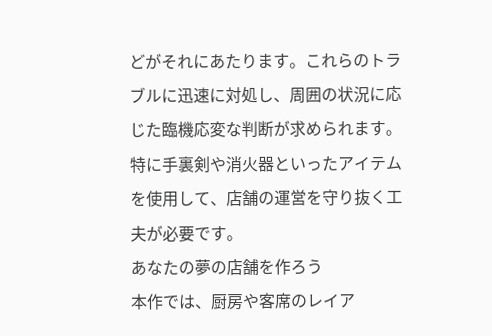どがそれにあたります。これらのトラブルに迅速に対処し、周囲の状況に応じた臨機応変な判断が求められます。特に手裏剣や消火器といったアイテムを使用して、店舗の運営を守り抜く工夫が必要です。
あなたの夢の店舗を作ろう
本作では、厨房や客席のレイア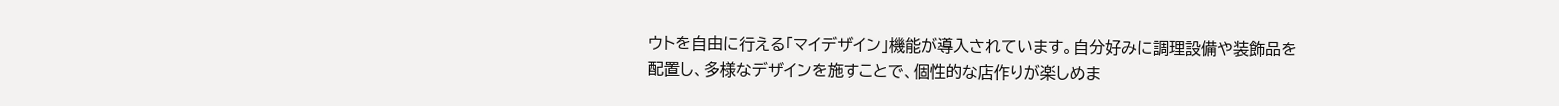ウトを自由に行える「マイデザイン」機能が導入されています。自分好みに調理設備や装飾品を配置し、多様なデザインを施すことで、個性的な店作りが楽しめま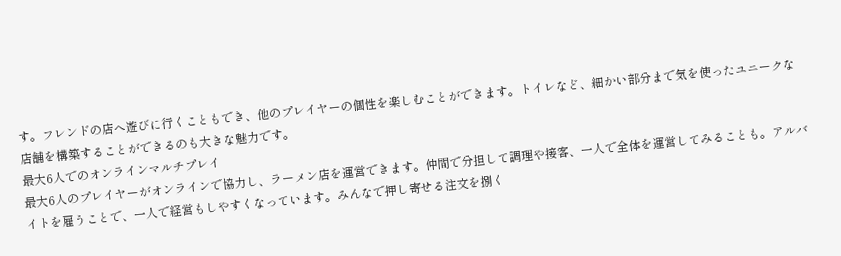す。フレンドの店へ遊びに行くこともでき、他のプレイヤーの個性を楽しむことができます。トイレなど、細かい部分まで気を使ったユニークな店舗を構築することができるのも大きな魅力です。
最大6人でのオンラインマルチプレイ
最大6人のプレイヤーがオンラインで協力し、ラーメン店を運営できます。仲間で分担して調理や接客、一人で全体を運営してみることも。アルバイトを雇うことで、一人で経営もしやすくなっています。みんなで押し寄せる注文を捌く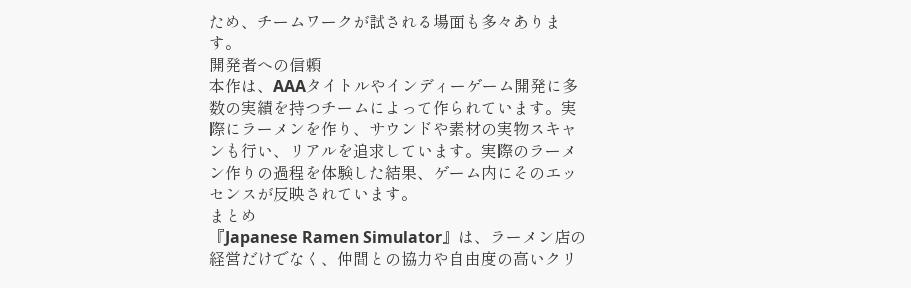ため、チームワークが試される場面も多々あります。
開発者への信頼
本作は、AAAタイトルやインディーゲーム開発に多数の実績を持つチームによって作られています。実際にラーメンを作り、サウンドや素材の実物スキャンも行い、リアルを追求しています。実際のラーメン作りの過程を体験した結果、ゲーム内にそのエッセンスが反映されています。
まとめ
『Japanese Ramen Simulator』は、ラーメン店の経営だけでなく、仲間との協力や自由度の高いクリ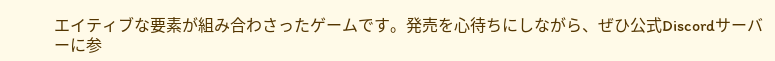エイティブな要素が組み合わさったゲームです。発売を心待ちにしながら、ぜひ公式Discordサーバーに参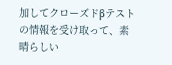加してクローズドβテストの情報を受け取って、素晴らしい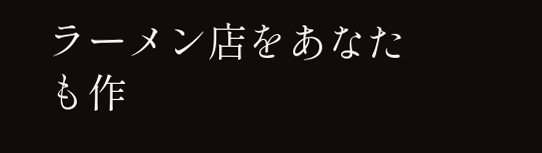ラーメン店をあなたも作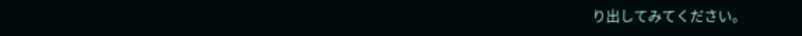り出してみてください。